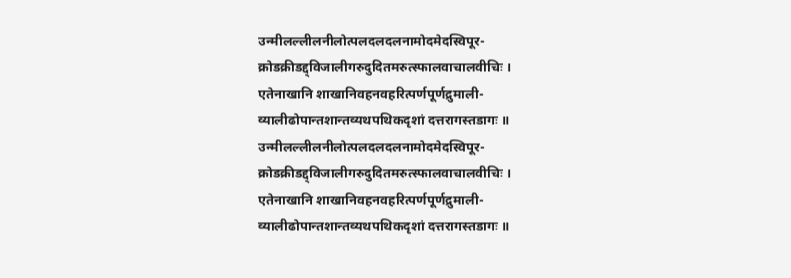उन्मीलल्लीलनीलोत्पलदलदलनामोदमेदस्विपूर-
क्रोडक्रीडद्द्विजालीगरुदुदितमरुत्स्फालवाचालवीचिः ।
एतेनाखानि शाखानिवहनवहरित्पर्णपूर्णद्रुमाली-
व्यालीढोपान्तशान्तव्यथपथिकदृशां दत्तरागस्तडागः ॥
उन्मीलल्लीलनीलोत्पलदलदलनामोदमेदस्विपूर-
क्रोडक्रीडद्द्विजालीगरुदुदितमरुत्स्फालवाचालवीचिः ।
एतेनाखानि शाखानिवहनवहरित्पर्णपूर्णद्रुमाली-
व्यालीढोपान्तशान्तव्यथपथिकदृशां दत्तरागस्तडागः ॥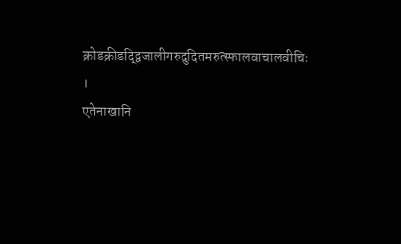क्रोडक्रीडद्द्विजालीगरुदुदितमरुत्स्फालवाचालवीचिः ।
एतेनाखानि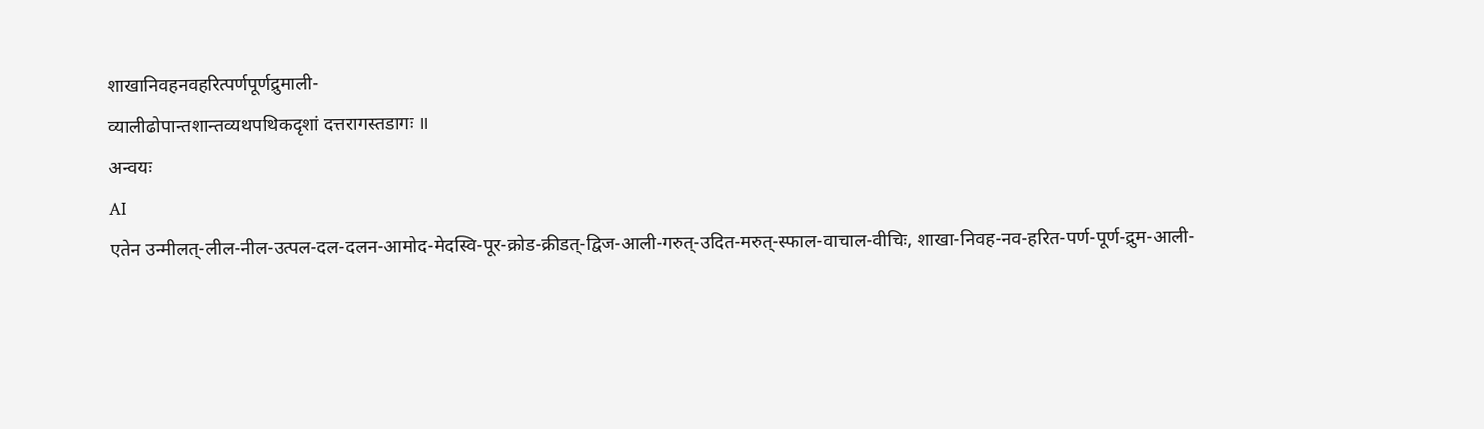शाखानिवहनवहरित्पर्णपूर्णद्रुमाली-
व्यालीढोपान्तशान्तव्यथपथिकदृशां दत्तरागस्तडागः ॥
अन्वयः
AI
एतेन उन्मीलत्-लील-नील-उत्पल-दल-दलन-आमोद-मेदस्वि-पूर-क्रोड-क्रीडत्-द्विज-आली-गरुत्-उदित-मरुत्-स्फाल-वाचाल-वीचिः, शाखा-निवह-नव-हरित-पर्ण-पूर्ण-द्रुम-आली-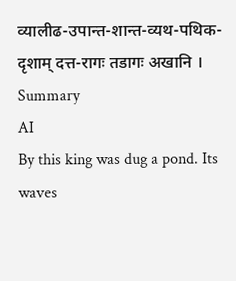व्यालीढ-उपान्त-शान्त-व्यथ-पथिक-दृशाम् दत्त-रागः तडागः अखानि ।
Summary
AI
By this king was dug a pond. Its waves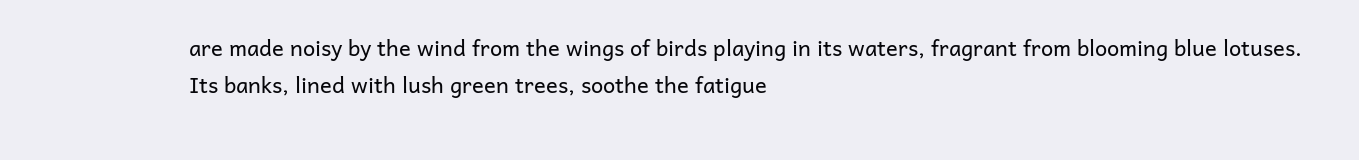are made noisy by the wind from the wings of birds playing in its waters, fragrant from blooming blue lotuses. Its banks, lined with lush green trees, soothe the fatigue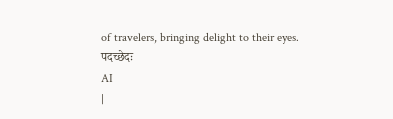of travelers, bringing delight to their eyes.
पदच्छेदः
AI
|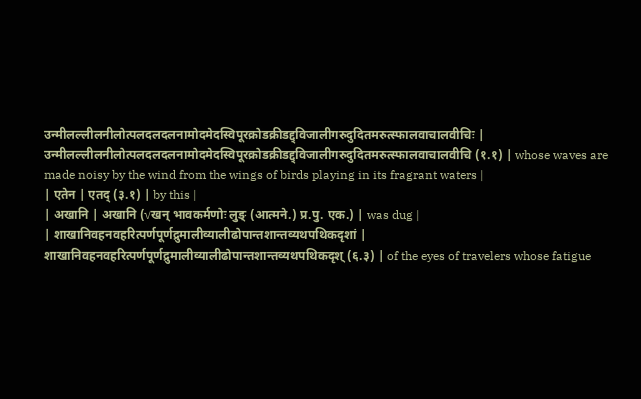उन्मीलल्लीलनीलोत्पलदलदलनामोदमेदस्विपूरक्रोडक्रीडद्द्विजालीगरुदुदितमरुत्स्फालवाचालवीचिः | उन्मीलल्लीलनीलोत्पलदलदलनामोदमेदस्विपूरक्रोडक्रीडद्द्विजालीगरुदुदितमरुत्स्फालवाचालवीचि (१.१) | whose waves are made noisy by the wind from the wings of birds playing in its fragrant waters |
| एतेन | एतद् (३.१) | by this |
| अखानि | अखानि (√खन् भावकर्मणोः लुङ् (आत्मने.) प्र.पु. एक.) | was dug |
| शाखानिवहनवहरित्पर्णपूर्णद्रुमालीव्यालीढोपान्तशान्तव्यथपथिकदृशां | शाखानिवहनवहरित्पर्णपूर्णद्रुमालीव्यालीढोपान्तशान्तव्यथपथिकदृश् (६.३) | of the eyes of travelers whose fatigue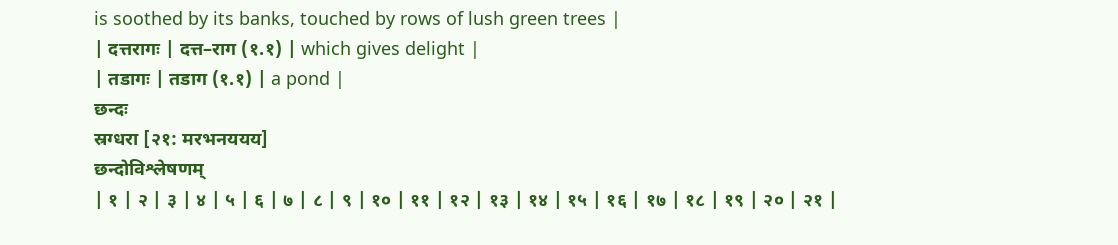is soothed by its banks, touched by rows of lush green trees |
| दत्तरागः | दत्त–राग (१.१) | which gives delight |
| तडागः | तडाग (१.१) | a pond |
छन्दः
स्रग्धरा [२१: मरभनययय]
छन्दोविश्लेषणम्
| १ | २ | ३ | ४ | ५ | ६ | ७ | ८ | ९ | १० | ११ | १२ | १३ | १४ | १५ | १६ | १७ | १८ | १९ | २० | २१ |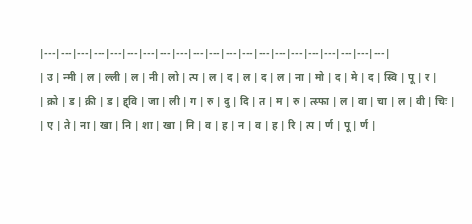|---|---|---|---|---|---|---|---|---|---|---|---|---|---|---|---|---|---|---|---|---|
| उ | न्मी | ल | ल्ली | ल | नी | लो | त्प | ल | द | ल | द | ल | ना | मो | द | मे | द | स्वि | पू | र |
| क्रो | ड | क्री | ड | द्द्वि | जा | ली | ग | रु | दु | दि | त | म | रु | त्स्फा | ल | वा | चा | ल | वी | चिः |
| ए | ते | ना | खा | नि | शा | खा | नि | व | ह | न | व | ह | रि | त्प | र्ण | पू | र्ण |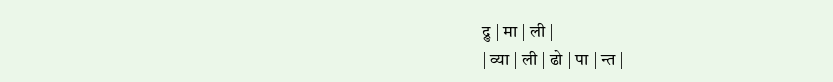द्रु | मा | ली |
| व्या | ली | ढो | पा | न्त |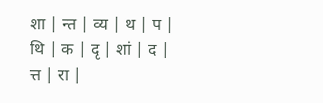शा | न्त | व्य | थ | प | थि | क | दृ | शां | द | त्त | रा |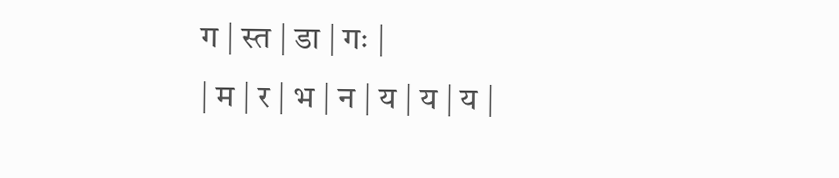ग | स्त | डा | गः |
| म | र | भ | न | य | य | य |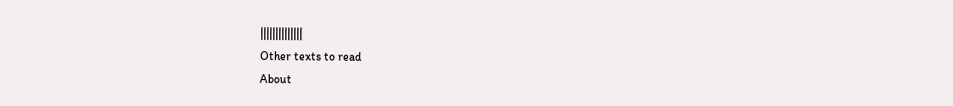||||||||||||||
Other texts to read
About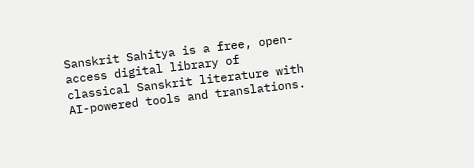Sanskrit Sahitya is a free, open-access digital library of classical Sanskrit literature with AI-powered tools and translations.